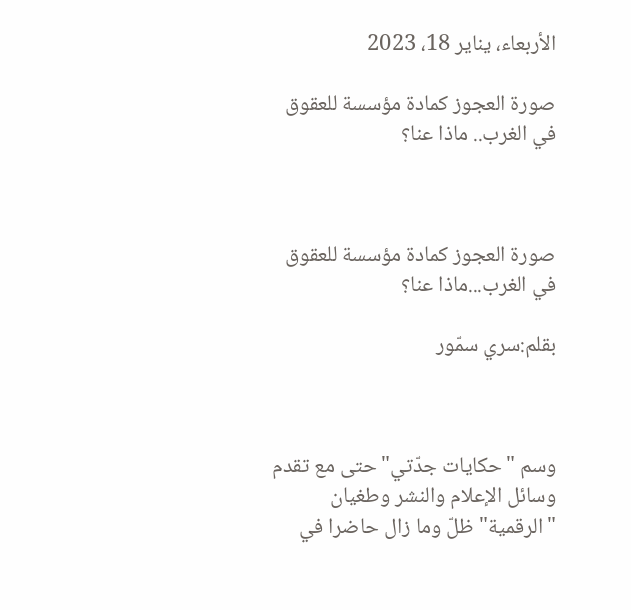الأربعاء، يناير 18، 2023

صورة العجوز كمادة مؤسسة للعقوق في الغرب.. ماذا عنا؟



صورة العجوز كمادة مؤسسة للعقوق في الغرب...ماذا عنا؟

بقلم:سري سمّور



وسم "حكايات جدّتي" حتى مع تقدم وسائل الإعلام والنشر وطغيان "الرقمية" ظلّ وما زال حاضرا في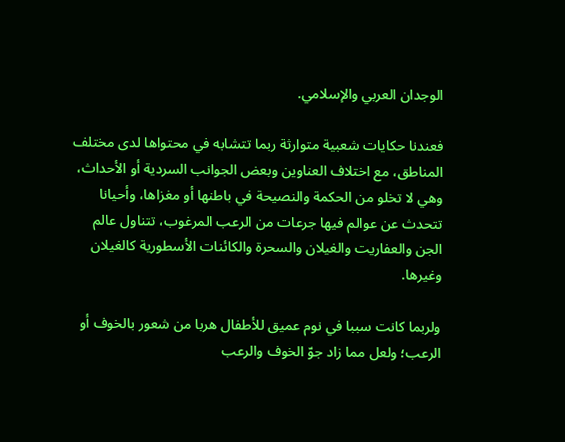الوجدان العربي والإسلامي.

فعندنا حكايات شعبية متوارثة ربما تتشابه في محتواها لدى مختلف المناطق، مع اختلاف العناوين وبعض الجوانب السردية أو الأحداث، وهي لا تخلو من الحكمة والنصيحة في باطنها أو مغزاها، وأحيانا تتحدث عن عوالم فيها جرعات من الرعب المرغوب، تتناول عالم الجن والعفاريت والغيلان والسحرة والكائنات الأسطورية كالغيلان وغيرها.

ولربما كانت سببا في نوم عميق للأطفال هربا من شعور بالخوف أو الرعب؛ ولعل مما زاد جوّ الخوف والرعب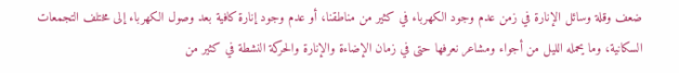ضعف وقلة وسائل الإنارة في زمن عدم وجود الكهرباء في كثير من مناطقنا، أو عدم وجود إنارة كافية بعد وصول الكهرباء إلى مختلف التجمعات السكانية، وما يحمله الليل من أجواء ومشاعر نعرفها حتى في زمان الإضاءة والإنارة والحركة النشطة في كثير من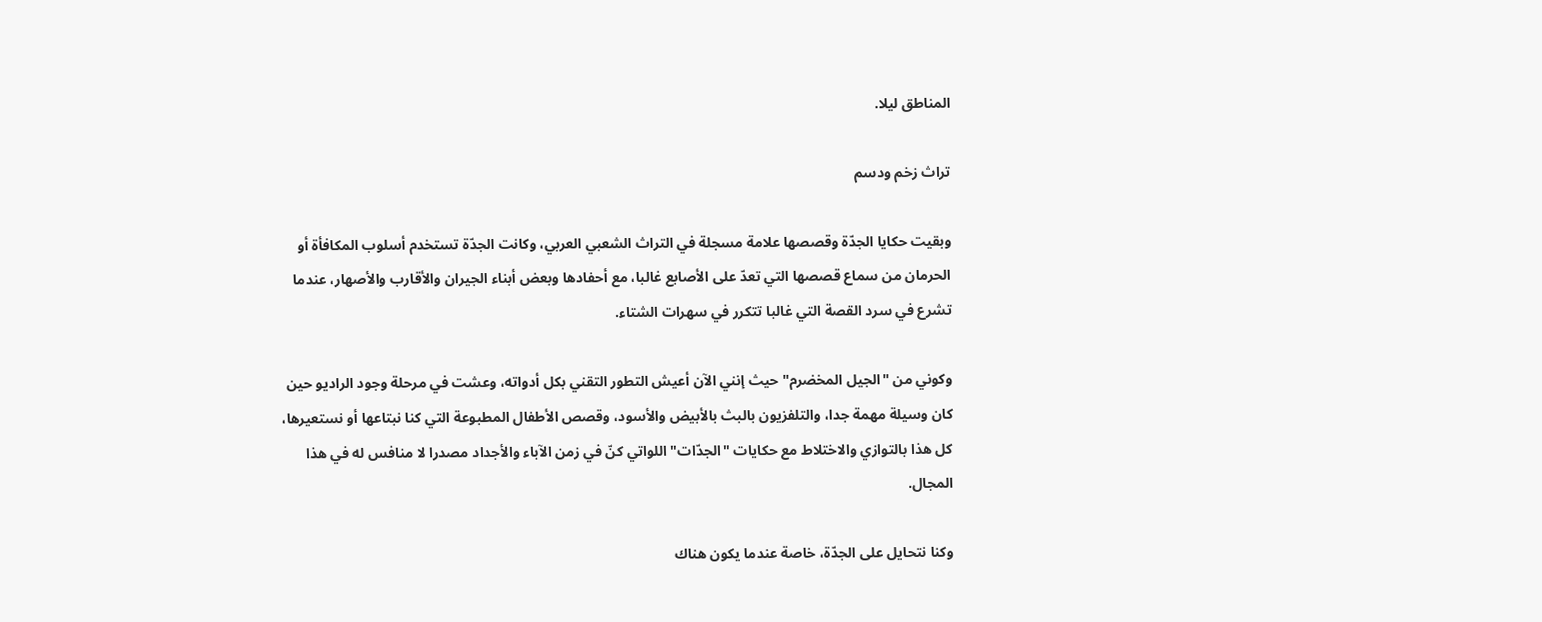المناطق ليلا.

تراث زخم ودسم

وبقيت حكايا الجدّة وقصصها علامة مسجلة في التراث الشعبي العربي، وكانت الجدّة تستخدم أسلوب المكافأة أو الحرمان من سماع قصصها التي تعدّ على الأصابع غالبا، مع أحفادها وبعض أبناء الجيران والأقارب والأصهار، عندما تشرع في سرد القصة التي غالبا تتكرر في سهرات الشتاء.

وكوني من "الجيل المخضرم" حيث إنني الآن أعيش التطور التقني بكل أدواته، وعشت في مرحلة وجود الراديو حين كان وسيلة مهمة جدا، والتلفزيون بالبث بالأبيض والأسود، وقصص الأطفال المطبوعة التي كنا نبتاعها أو نستعيرها، كل هذا بالتوازي والاختلاط مع حكايات "الجدّات" اللواتي كنّ في زمن الآباء والأجداد مصدرا لا منافس له في هذا المجال.

وكنا نتحايل على الجدّة، خاصة عندما يكون هناك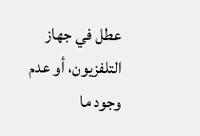عطل في جهاز التلفزيون، أو عدم وجود ما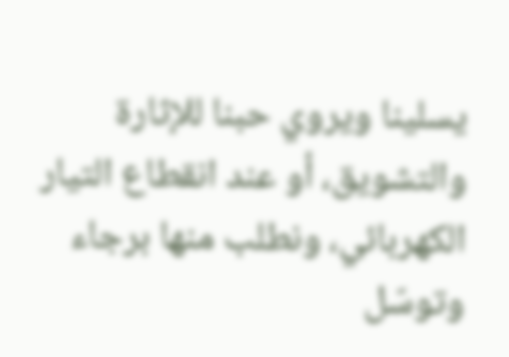يسلينا ويروي حبنا للإثارة والتشويق، أو عند انقطاع التيار الكهربائي، ونطلب منها برجاء وتوسّل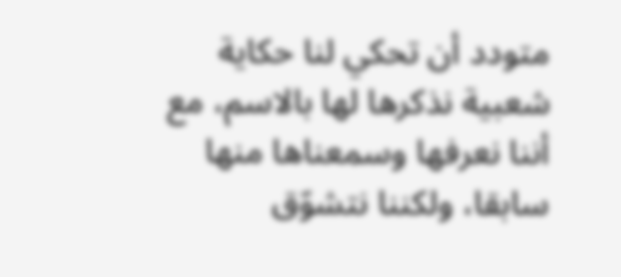متودد أن تحكي لنا حكاية شعبية نذكرها لها بالاسم، مع أننا نعرفها وسمعناها منها سابقا، ولكننا نتشوّق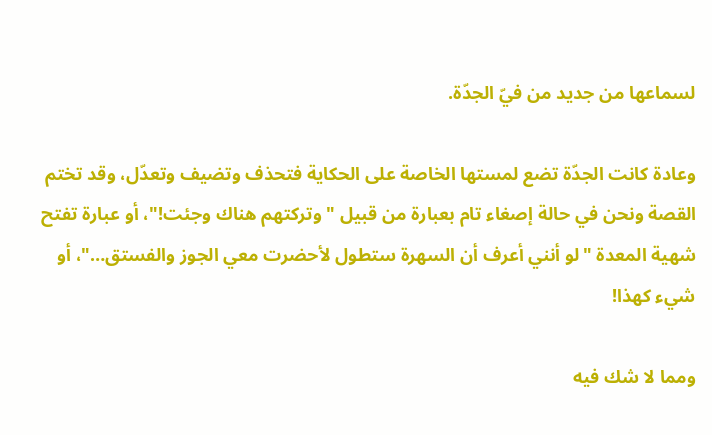لسماعها من جديد من فيّ الجدّة.

وعادة كانت الجدّة تضع لمستها الخاصة على الحكاية فتحذف وتضيف وتعدّل، وقد تختم القصة ونحن في حالة إصغاء تام بعبارة من قبيل "وتركتهم هناك وجئت!"، أو عبارة تفتح شهية المعدة "لو أنني أعرف أن السهرة ستطول لأحضرت معي الجوز والفستق…"، أو شيء كهذا!

ومما لا شك فيه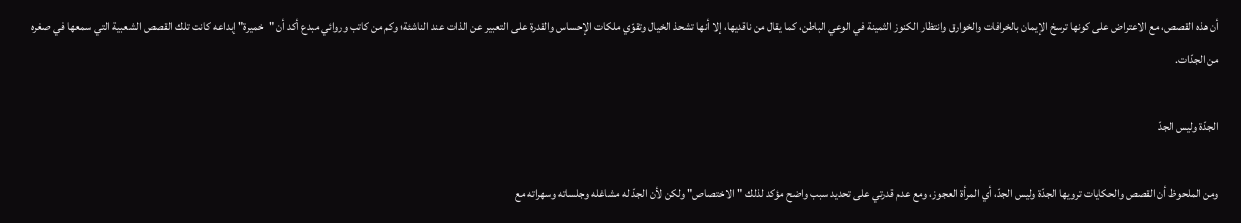أن هذه القصص، مع الاعتراض على كونها ترسخ الإيمان بالخرافات والخوارق وانتظار الكنوز الثمينة في الوعي الباطن، كما يقال من ناقديها، إلا أنها تشحذ الخيال وتقوّي ملكات الإحساس والقدرة على التعبير عن الذات عند الناشئة؛ وكم من كاتب وروائي مبدع أكد أن "خميرة" إبداعه كانت تلك القصص الشعبية التي سمعها في صغره من الجدّات.

الجدّة وليس الجدّ

ومن الملحوظ أن القصص والحكايات ترويها الجدّة وليس الجدّ، أي المرأة العجوز، ومع عدم قدرتي على تحديد سبب واضح مؤكد لذلك "الاختصاص" ولكن لأن الجدّ له مشاغله وجلساته وسهراته مع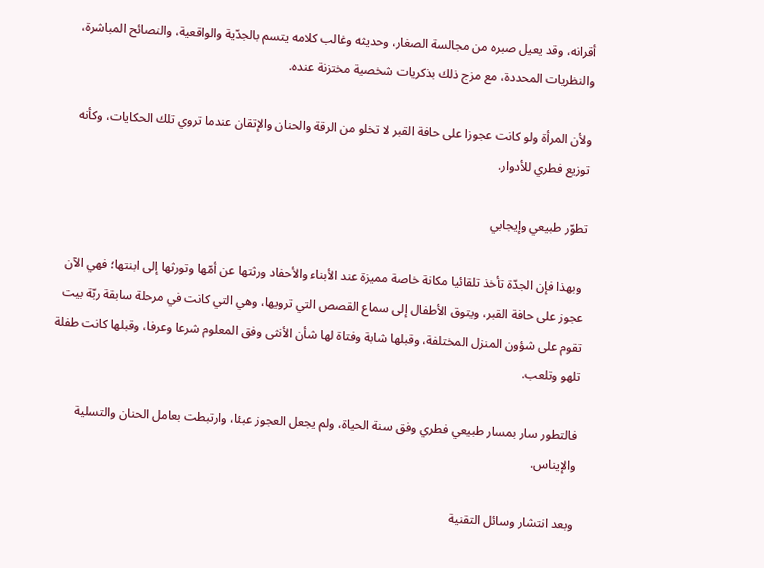أقرانه، وقد يعيل صبره من مجالسة الصغار، وحديثه وغالب كلامه يتسم بالجدّية والواقعية، والنصائح المباشرة، والنظريات المحددة، مع مزج ذلك بذكريات شخصية مختزنة عنده.

ولأن المرأة ولو كانت عجوزا على حافة القبر لا تخلو من الرقة والحنان والإتقان عندما تروي تلك الحكايات، وكأنه توزيع فطري للأدوار.

تطوّر طبيعي وإيجابي

 وبهذا فإن الجدّة تأخذ تلقائيا مكانة خاصة مميزة عند الأبناء والأحفاد ورثتها عن أمّها وتورثها إلى ابنتها؛ فهي الآن عجوز على حافة القبر، ويتوق الأطفال إلى سماع القصص التي ترويها، وهي التي كانت في مرحلة سابقة ربّة بيت تقوم على شؤون المنزل المختلفة، وقبلها شابة وفتاة لها شأن الأنثى وفق المعلوم شرعا وعرفا، وقبلها كانت طفلة تلهو وتلعب.

فالتطور سار بمسار طبيعي فطري وفق سنة الحياة، ولم يجعل العجوز عبئا، وارتبطت بعامل الحنان والتسلية والإيناس.

وبعد انتشار وسائل التقنية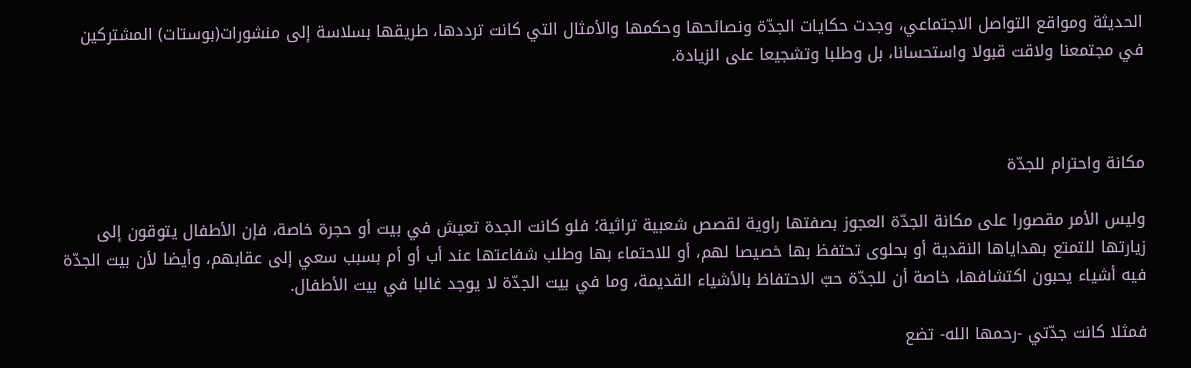الحديثة ومواقع التواصل الاجتماعي، وجدت حكايات الجدّة ونصائحها وحكمها والأمثال التي كانت ترددها، طريقها بسلاسة إلى منشورات(بوستات) المشتركين في مجتمعنا ولاقت قبولا واستحسانا، بل وطلبا وتشجيعا على الزيادة.



مكانة واحترام للجدّة

وليس الأمر مقصورا على مكانة الجدّة العجوز بصفتها راوية لقصص شعبية تراثية؛ فلو كانت الجدة تعيش في بيت أو حجرة خاصة، فإن الأطفال يتوقون إلى زيارتها للتمتع بهداياها النقدية أو بحلوى تحتفظ بها خصيصا لهم، أو للاحتماء بها وطلب شفاعتها عند أب أو أم بسبب سعي إلى عقابهم، وأيضا لأن بيت الجدّة فيه أشياء يحبون اكتشافها، خاصة أن للجدّة حبّ الاحتفاظ بالأشياء القديمة، وما في بيت الجدّة لا يوجد غالبا في بيت الأطفال.

فمثلا كانت جدّتي -رحمها الله- تضع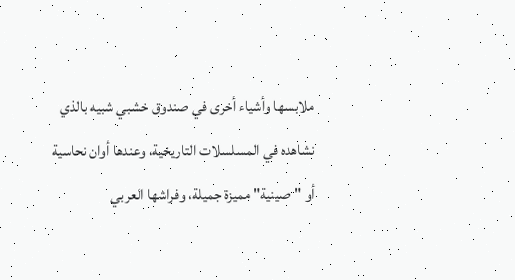ملابسها وأشياء أخرى في صندوق خشبي شبيه بالذي نشاهده في المسلسلات التاريخية، وعندها أوان نحاسية أو "صينية" مميزة جميلة، وفراشها العربي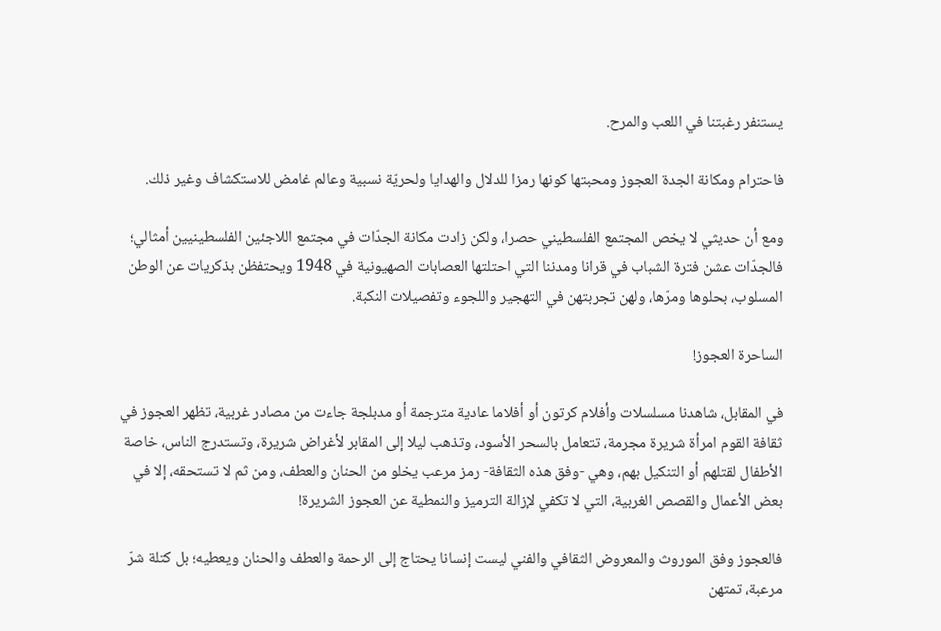يستنفر رغبتنا في اللعب والمرح.

فاحترام ومكانة الجدة العجوز ومحبتها كونها رمزا للدلال والهدايا ولحريّة نسبية وعالم غامض للاستكشاف وغير ذلك.

ومع أن حديثي لا يخص المجتمع الفلسطيني حصرا، ولكن زادت مكانة الجدّات في مجتمع اللاجئين الفلسطينيين أمثالي؛ فالجدّات عشن فترة الشباب في قرانا ومدننا التي احتلتها العصابات الصهيونية في 1948 ويحتفظن بذكريات عن الوطن المسلوب، بحلوها ومرّها، ولهن تجربتهن في التهجير واللجوء وتفصيلات النكبة.

الساحرة العجوز!

في المقابل، شاهدنا مسلسلات وأفلام كرتون أو أفلاما عادية مترجمة أو مدبلجة جاءت من مصادر غربية، تظهر العجوز في ثقافة القوم امرأة شريرة مجرمة، تتعامل بالسحر الأسود، وتذهب ليلا إلى المقابر لأغراض شريرة، وتستدرج الناس، خاصة الأطفال لقتلهم أو التنكيل بهم، وهي -وفق هذه الثقافة- رمز مرعب يخلو من الحنان والعطف، ومن ثم لا تستحقه، إلا في بعض الأعمال والقصص الغربية، التي لا تكفي لإزالة الترميز والنمطية عن العجوز الشريرة!

فالعجوز وفق الموروث والمعروض الثقافي والفني ليست إنسانا يحتاج إلى الرحمة والعطف والحنان ويعطيه؛ بل كتلة شرّ مرعبة، تمتهن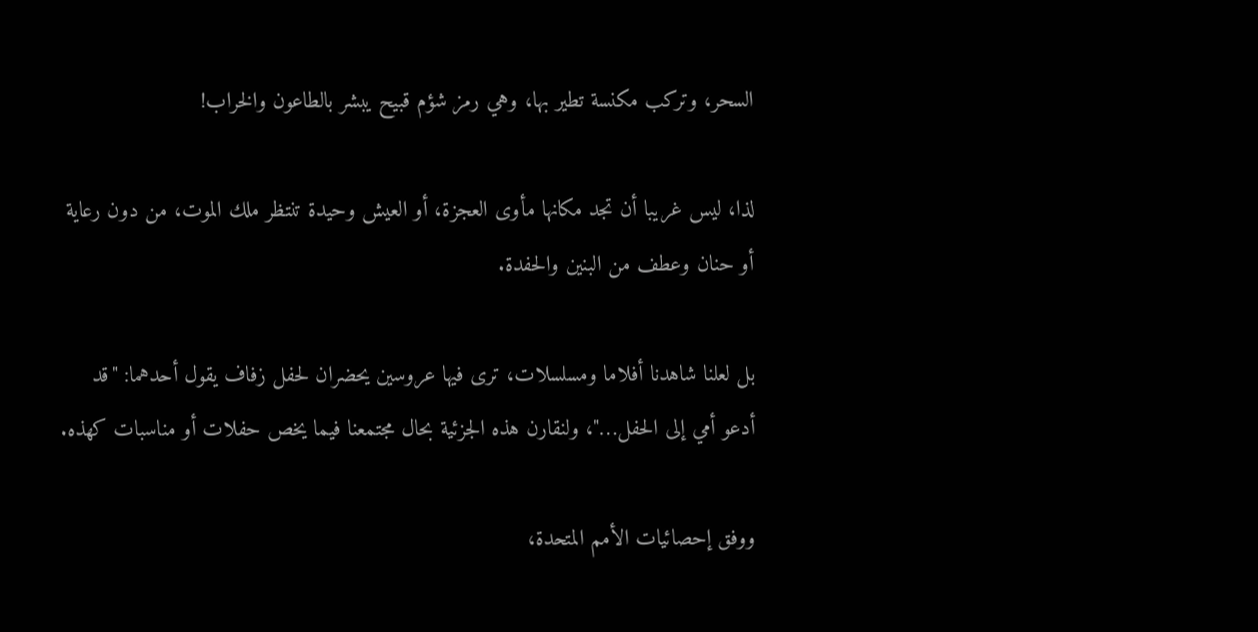السحر، وتركب مكنسة تطير بها، وهي رمز شؤم قبيح يبشر بالطاعون والخراب!

لذا، ليس غريبا أن تجد مكانها مأوى العجزة، أو العيش وحيدة تنتظر ملك الموت، من دون رعاية أو حنان وعطف من البنين والحفدة.

بل لعلنا شاهدنا أفلاما ومسلسلات، ترى فيها عروسين يحضران لحفل زفاف يقول أحدهما: "قد أدعو أمي إلى الحفل…"، ولنقارن هذه الجزئية بحال مجتمعنا فيما يخص حفلات أو مناسبات كهذه.

ووفق إحصائيات الأمم المتحدة،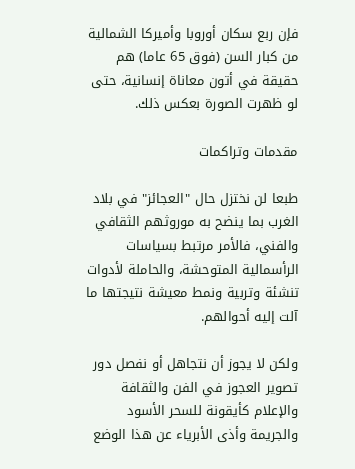فإن ربع سكان أوروبا وأميركا الشمالية من كبار السن (فوق 65 عاما) هم حقيقة في أتون معاناة إنسانية، حتى لو ظهرت الصورة بعكس ذلك.

مقدمات وتراكمات

طبعا لن نختزل حال "العجائز" في بلاد الغرب بما ينضح به موروثهم الثقافي والفني، فالأمر مرتبط بسياسات الرأسمالية المتوحشة، والحاملة لأدوات تنشئة وتربية ونمط معيشة نتيجتها ما آلت إليه أحوالهم.

ولكن لا يجوز أن نتجاهل أو نفصل دور تصوير العجوز في الفن والثقافة والإعلام كأيقونة للسحر الأسود والجريمة وأذى الأبرياء عن هذا الوضع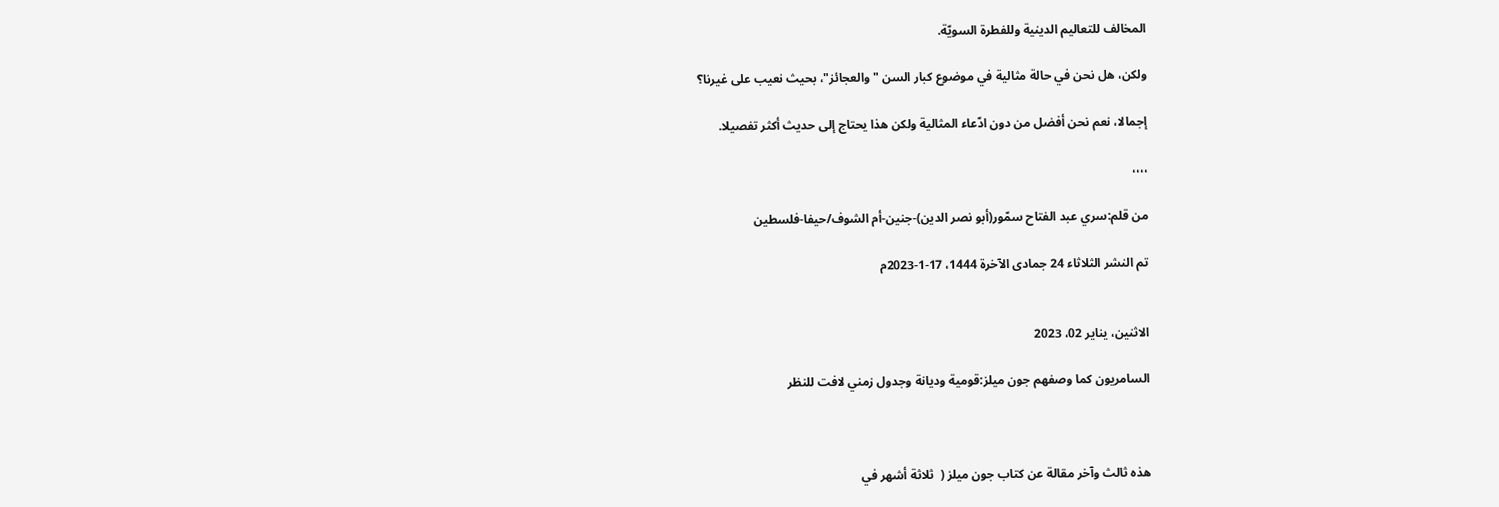المخالف للتعاليم الدينية وللفطرة السويّة.

ولكن، هل نحن في حالة مثالية في موضوع كبار السن "والعجائز"، بحيث نعيب على غيرنا؟

إجمالا، نعم نحن أفضل من دون ادّعاء المثالية ولكن هذا يحتاج إلى حديث أكثر تفصيلا.

،،،،

من قلم:سري عبد الفتاح سمّور(أبو نصر الدين)-جنين-أم الشوف/حيفا-فلسطين

تم النشر الثلاثاء 24 جمادى الآخرة 1444، 17-1-2023م


الاثنين، يناير 02، 2023

السامريون كما وصفهم جون ميلز:قومية وديانة وجدول زمني لافت للنظر



هذه ثالث وآخر مقالة عن كتاب جون ميلز (  ثلاثة أشهر في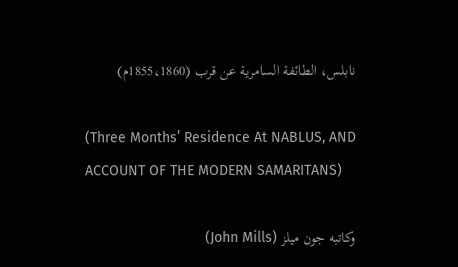نابلس، الطائفة السامرية عن قرب (1855،1860م)

(Three Months’ Residence At NABLUS, AND ACCOUNT OF THE MODERN SAMARITANS)

وكاتبه جون ميلز (John Mills)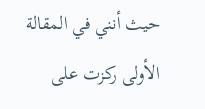حيث أنني في المقالة الأولى ركزت على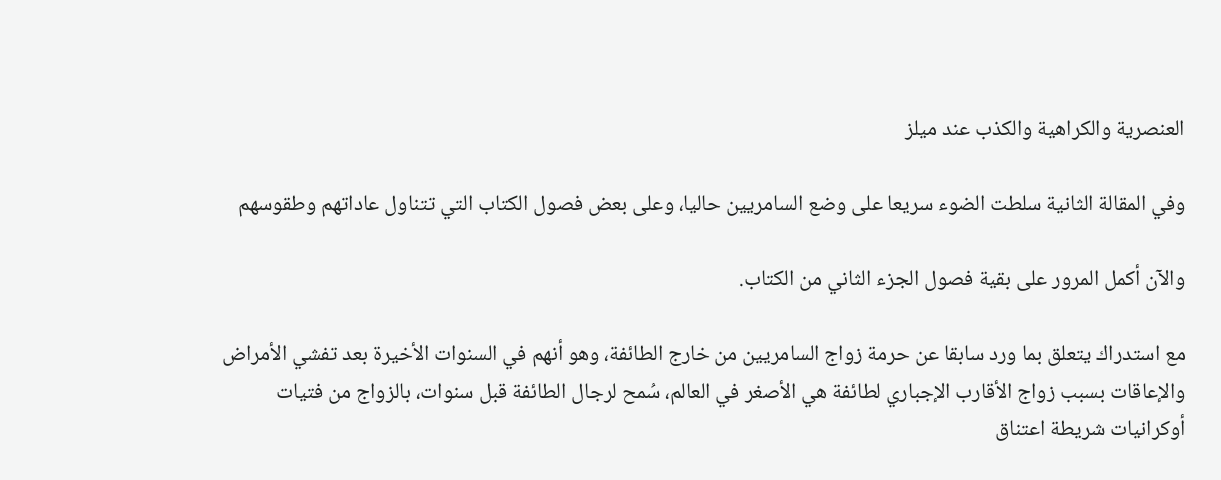العنصرية والكراهية والكذب عند ميلز

وفي المقالة الثانية سلطت الضوء سريعا على وضع السامريين حاليا، وعلى بعض فصول الكتاب التي تتناول عاداتهم وطقوسهم

والآن أكمل المرور على بقية فصول الجزء الثاني من الكتاب.

مع استدراك يتعلق بما ورد سابقا عن حرمة زواج السامريين من خارج الطائفة، وهو أنهم في السنوات الأخيرة بعد تفشي الأمراض والإعاقات بسبب زواج الأقارب الإجباري لطائفة هي الأصغر في العالم، سُمح لرجال الطائفة قبل سنوات، بالزواج من فتيات أوكرانيات شريطة اعتناق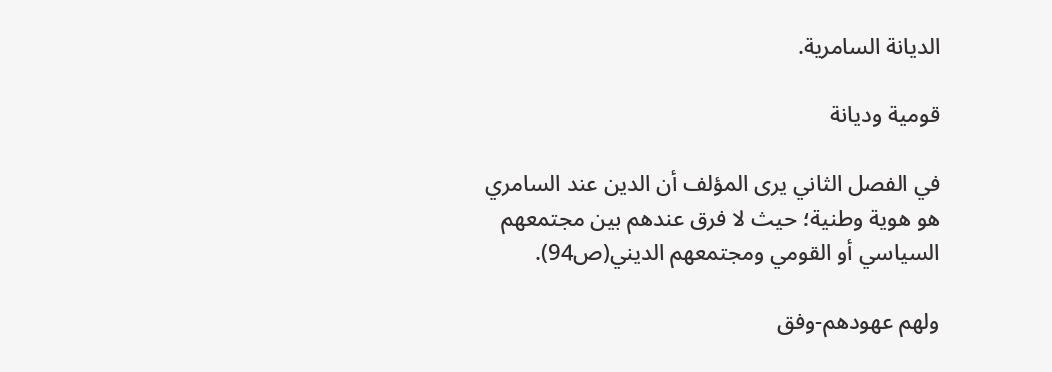الديانة السامرية.

قومية وديانة

في الفصل الثاني يرى المؤلف أن الدين عند السامري هو هوية وطنية؛ حيث لا فرق عندهم بين مجتمعهم السياسي أو القومي ومجتمعهم الديني(ص94).

ولهم عهودهم-وفق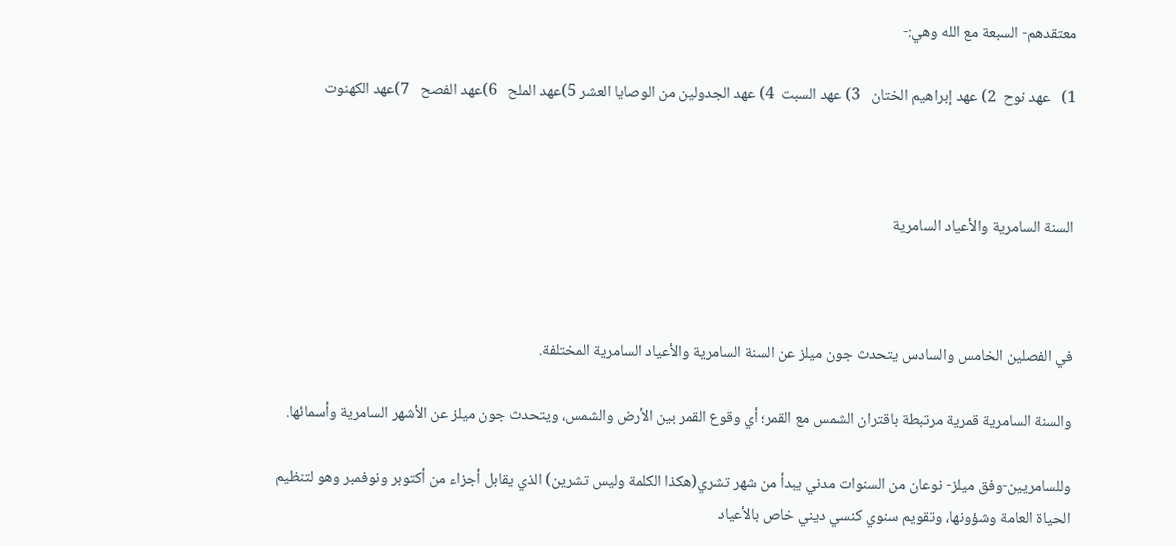معتقدهم- السبعة مع الله وهي:-

1)   عهد نوح  2) عهد إبراهيم الختان   3) عهد السبت  4) عهد الجدولين من الوصايا العشر 5)عهد الملح   6)عهد الفصح   7)عهد الكهنوت



السنة السامرية والأعياد السامرية



في الفصلين الخامس والسادس يتحدث جون ميلز عن السنة السامرية والأعياد السامرية المختلفة.

والسنة السامرية قمرية مرتبطة باقتران الشمس مع القمر؛ أي وقوع القمر بين الأرض والشمس، ويتحدث جون ميلز عن الأشهر السامرية وأسمائها.

وللسامريين-وفق ميلز- نوعان من السنوات مدني يبدأ من شهر تشري(هكذا الكلمة وليس تشرين) الذي يقابل أجزاء من أكتوبر ونوفمبر وهو لتنظيم الحياة العامة وشؤونها، وتقويم سنوي كنسي ديني خاص بالأعياد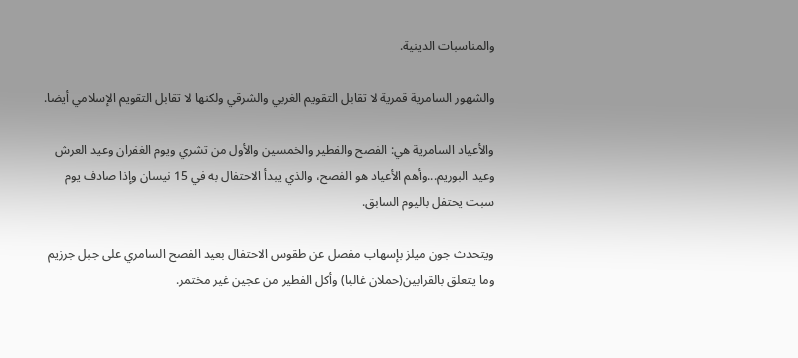والمناسبات الدينية.

والشهور السامرية قمرية لا تقابل التقويم الغربي والشرقي ولكنها لا تقابل التقويم الإسلامي أيضا.

والأعياد السامرية هي: الفصح والفطير والخمسين والأول من تشري ويوم الغفران وعيد العرش وعيد البوريم...وأهم الأعياد هو الفصح، والذي يبدأ الاحتفال به في 15 نيسان وإذا صادف يوم سبت يحتفل باليوم السابق.

ويتحدث جون ميلز بإسهاب مفصل عن طقوس الاحتفال بعيد الفصح السامري على جبل جرزيم وما يتعلق بالقرابين(حملان غالبا) وأكل الفطير من عجين غير مختمر.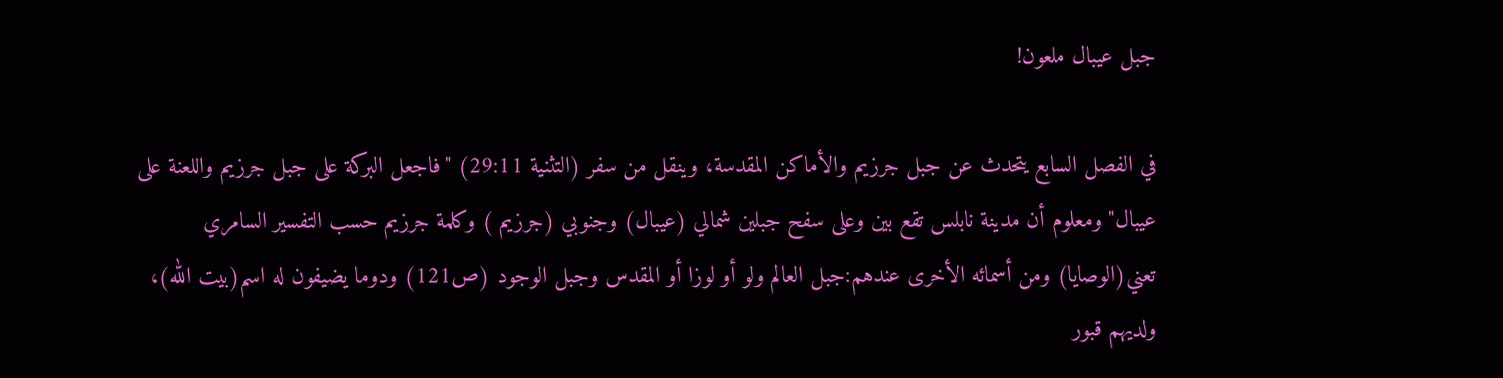جبل عيبال ملعون!

في الفصل السابع يتحدث عن جبل جرزيم والأماكن المقدسة، وينقل من سفر (التثنية 29:11) "فاجعل البركة على جبل جرزيم واللعنة على عيبال" ومعلوم أن مدينة نابلس تقع بين وعلى سفح جبلين شمالي (عيبال) وجنوبي (جرزيم ) وكلمة جرزيم حسب التفسير السامري تعني(الوصايا) ومن أسمائه الأخرى عندهم:جبل العالم ولو أو لوزا أو المقدس وجبل الوجود (ص121) ودوما يضيفون له اسم(بيت الله)، ولديهم قبور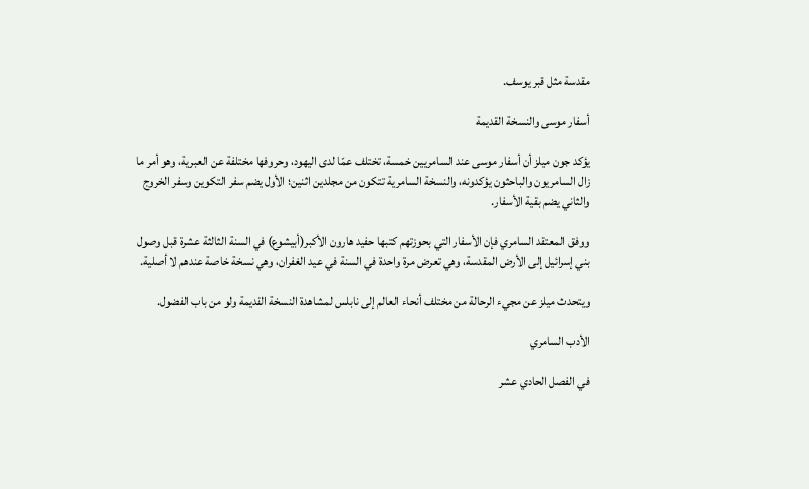مقدسة مثل قبر يوسف.

أسفار موسى والنسخة القديمة

يؤكد جون ميلز أن أسفار موسى عند السامريين خمسة، تختلف عمّا لدى اليهود، وحروفها مختلفة عن العبرية، وهو أمر ما زال السامريون والباحثون يؤكدونه، والنسخة السامرية تتكون من مجلدين اثنين؛ الأول يضم سفر التكوين وسفر الخروج والثاني يضم بقية الأسفار.

ووفق المعتقد السامري فإن الأسفار التي بحوزتهم كتبها حفيد هارون الأكبر(أبيشوع) في السنة الثالثة عشرة قبل وصول بني إسرائيل إلى الأرض المقدسة، وهي تعرض مرة واحدة في السنة في عيد الغفران، وهي نسخة خاصة عندهم لا أصلية.

ويتحدث ميلز عن مجيء الرحالة من مختلف أنحاء العالم إلى نابلس لمشاهدة النسخة القديمة ولو من باب الفضول.

الأدب السامري

في الفصل الحادي عشر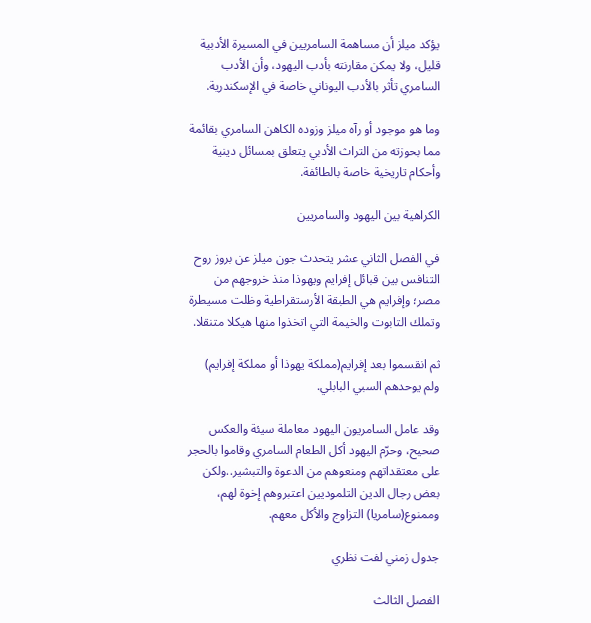يؤكد ميلز أن مساهمة السامريين في المسيرة الأدبية قليل، ولا يمكن مقارنته بأدب اليهود، وأن الأدب السامري تأثر بالأدب اليوناني خاصة في الإسكندرية.

وما هو موجود أو رآه ميلز وزوده الكاهن السامري بقائمة مما بحوزته من التراث الأدبي يتعلق بمسائل دينية وأحكام تاريخية خاصة بالطائفة.

الكراهية بين اليهود والسامريين

في الفصل الثاني عشر يتحدث جون ميلز عن بروز روح التنافس بين قبائل إفرايم ويهوذا منذ خروجهم من مصر؛ وإفرايم هي الطبقة الأرستقراطية وظلت مسيطرة وتملك التابوت والخيمة التي اتخذوا منها هيكلا متنقلا.

ثم انقسموا بعد إفرايم(مملكة يهوذا أو مملكة إفرايم) ولم يوحدهم السبي البابلي.

وقد عامل السامريون اليهود معاملة سيئة والعكس صحيح، وحرّم اليهود أكل الطعام السامري وقاموا بالحجر على معتقداتهم ومنعوهم من الدعوة والتبشير..ولكن بعض رجال الدين التلموديين اعتبروهم إخوة لهم، وممنوع(سامريا) التزاوج والأكل معهم.

جدول زمني لفت نظري

الفصل الثالث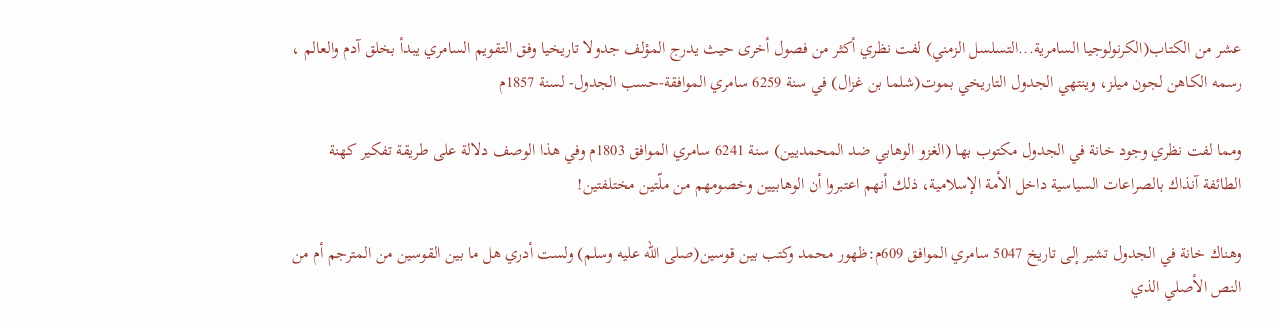عشر من الكتاب(الكرنولوجيا السامرية...التسلسل الزمني) لفت نظري أكثر من فصول أخرى حيث يدرج المؤلف جدولا تاريخيا وفق التقويم السامري يبدأ بخلق آدم والعالم ، رسمه الكاهن لجون ميلز، وينتهي الجدول التاريخي بموت(شلما بن غزال) في سنة 6259 سامري الموافقة-حسب الجدول- لسنة 1857م

ومما لفت نظري وجود خانة في الجدول مكتوب بها (الغزو الوهابي ضد المحمديين) سنة 6241 سامري الموافق 1803م وفي هذا الوصف دلالة على طريقة تفكير كهنة الطائفة آنذاك بالصراعات السياسية داخل الأمة الإسلامية، ذلك أنهم اعتبروا أن الوهابيين وخصومهم من ملّتين مختلفتين!

وهناك خانة في الجدول تشير إلى تاريخ 5047 سامري الموافق 609م:ظهور محمد وكتب بين قوسين(صلى الله عليه وسلم) ولست أدري هل ما بين القوسين من المترجم أم من النص الأصلي الذي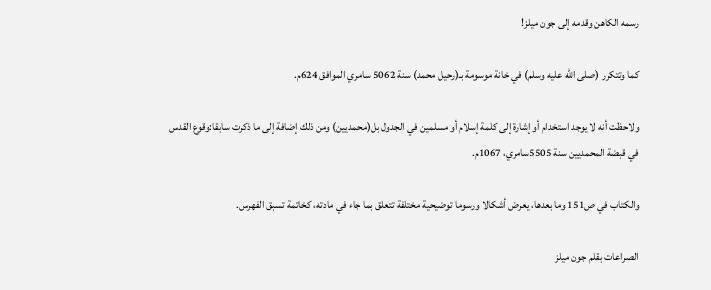رسمه الكاهن وقدمه إلى جون ميلز!

كما وتتكرر (صلى الله عليه وسلم) في خانة موسومة بـ(رحيل محمد) سنة 5062 سامري الموافق 624م.

ولاحظت أنه لا يوجد استخدام أو إشارة إلى كلمة إسلام أو مسلمين في الجدول بل(محمديين) ومن ذلك إضافة إلى ما ذكرت سابقا:وقوع القدس في قبضة المحمديين سنة 5505سامري، 1067م.

والكتاب في ص151 وما بعدها، يعرض أشكالا ورسوما توضيحية مختلفة تتعلق بما جاء في مادته، كخاتمة تسبق الفهرس.

الصراعات بقلم جون ميلز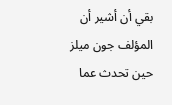بقي أن أشير أن المؤلف جون ميلز حين تحدث عما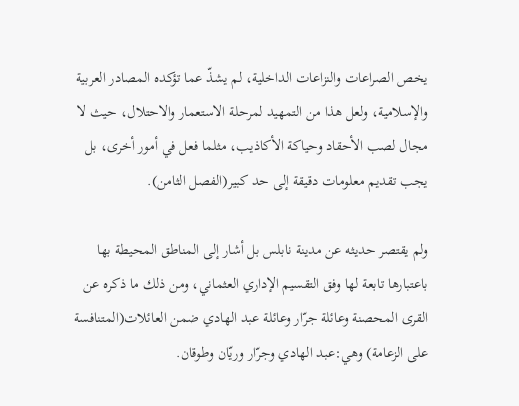يخص الصراعات والنزاعات الداخلية، لم يشذّ عما تؤكده المصادر العربية والإسلامية، ولعل هذا من التمهيد لمرحلة الاستعمار والاحتلال، حيث لا مجال لصب الأحقاد وحياكة الأكاذيب، مثلما فعل في أمور أخرى، بل يجب تقديم معلومات دقيقة إلى حد كبير(الفصل الثامن).

ولم يقتصر حديثه عن مدينة نابلس بل أشار إلى المناطق المحيطة بها باعتبارها تابعة لها وفق التقسيم الإداري العثماني، ومن ذلك ما ذكره عن القرى المحصنة وعائلة جرّار وعائلة عبد الهادي ضمن العائلات(المتنافسة على الزعامة) وهي:عبد الهادي وجرّار وريّان وطوقان.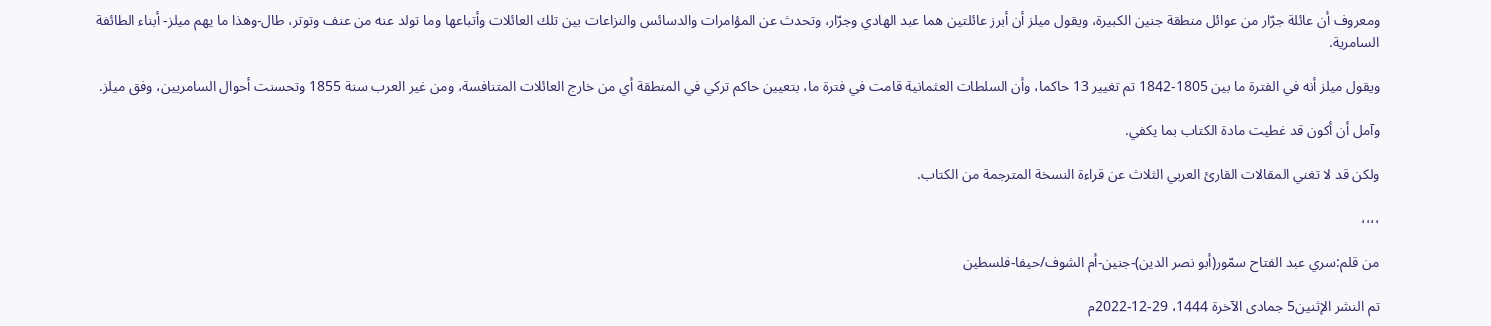ومعروف أن عائلة جرّار من عوائل منطقة جنين الكبيرة، ويقول ميلز أن أبرز عائلتين هما عبد الهادي وجرّار، وتحدث عن المؤامرات والدسائس والنزاعات بين تلك العائلات وأتباعها وما تولد عنه من عنف وتوتر، طال-وهذا ما يهم ميلز- أبناء الطائفة السامرية.

ويقول ميلز أنه في الفترة ما بين 1805-1842 تم تغيير 13 حاكما، وأن السلطات العثمانية قامت في فترة ما، بتعيين حاكم تركي في المنطقة أي من خارج العائلات المتنافسة، ومن غير العرب سنة 1855 وتحسنت أحوال السامريين، وفق ميلز.

وآمل أن أكون قد غطيت مادة الكتاب بما يكفي.

ولكن قد لا تغني المقالات القارئ العربي الثلاث عن قراءة النسخة المترجمة من الكتاب.

،،،،

من قلم:سري عبد الفتاح سمّور(أبو نصر الدين)-جنين-أم الشوف/حيفا-فلسطين

تم النشر الإثنين5 جمادى الآخرة 1444، 29-12-2022م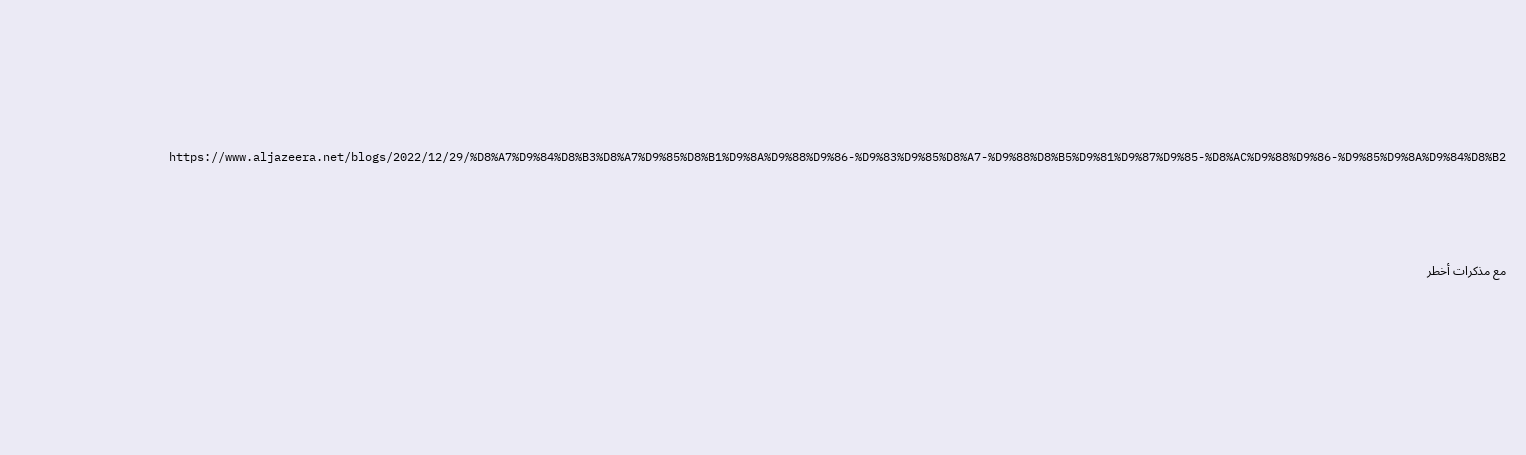https://www.aljazeera.net/blogs/2022/12/29/%D8%A7%D9%84%D8%B3%D8%A7%D9%85%D8%B1%D9%8A%D9%88%D9%86-%D9%83%D9%85%D8%A7-%D9%88%D8%B5%D9%81%D9%87%D9%85-%D8%AC%D9%88%D9%86-%D9%85%D9%8A%D9%84%D8%B2





مع مذكرات أخطر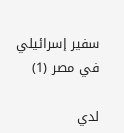سفير إسرائيلي في مصر (1)

لدي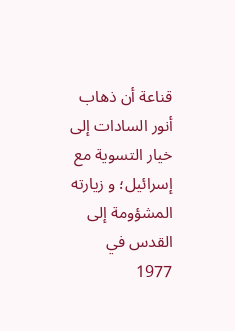قناعة أن ذهاب أنور السادات إلى خيار التسوية مع إسرائيل؛ و زيارته المشؤومة إلى القدس في 1977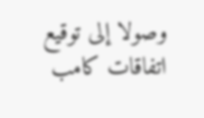وصولا إلى توقيع اتفاقات كامب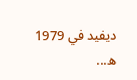ديفيد في 1979 ه...